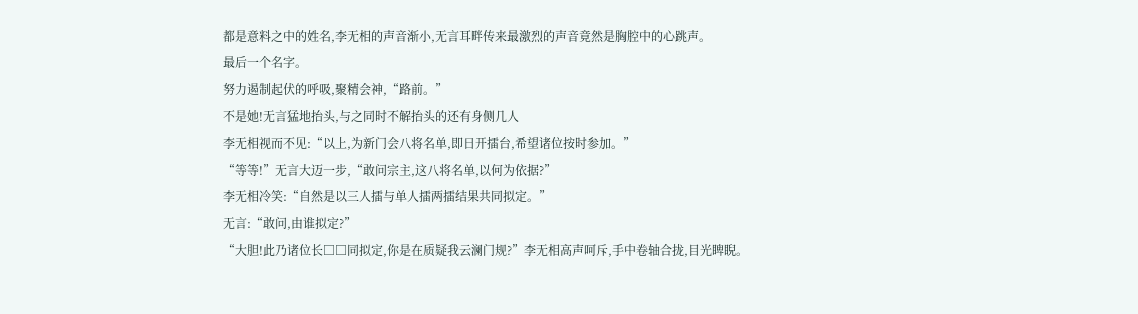都是意料之中的姓名,李无相的声音渐小,无言耳畔传来最激烈的声音竟然是胸腔中的心跳声。
最后一个名字。
努力遏制起伏的呼吸,聚精会神,“路前。”
不是她!无言猛地抬头,与之同时不解抬头的还有身侧几人
李无相视而不见:“以上,为新门会八将名单,即日开擂台,希望诸位按时参加。”
“等等!”无言大迈一步,“敢问宗主,这八将名单,以何为依据?”
李无相冷笑:“自然是以三人擂与单人擂两擂结果共同拟定。”
无言:“敢问,由谁拟定?”
“大胆!此乃诸位长□□同拟定,你是在质疑我云澜门规?”李无相高声呵斥,手中卷轴合拢,目光睥睨。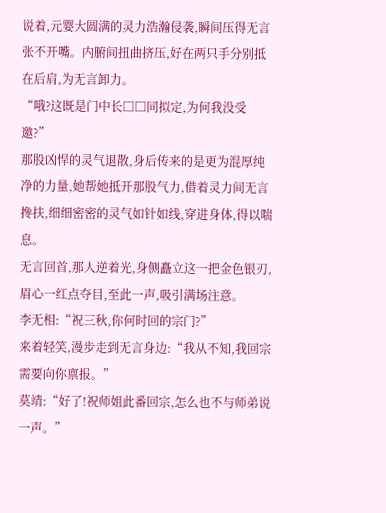说着,元婴大圆满的灵力浩瀚侵袭,瞬间压得无言张不开嘴。内腑间扭曲挤压,好在两只手分别抵在后肩,为无言卸力。
“哦?这既是门中长□□同拟定,为何我没受邀?”
那股凶悍的灵气退散,身后传来的是更为混厚纯净的力量,她帮她抵开那股气力,借着灵力间无言搀扶,细细密密的灵气如针如线,穿进身体,得以喘息。
无言回首,那人逆着光,身侧矗立这一把金色银刃,眉心一红点夺目,至此一声,吸引满场注意。
李无相:“祝三秋,你何时回的宗门?”
来着轻笑,漫步走到无言身边:“我从不知,我回宗需要向你禀报。”
莫靖:“好了!祝师姐此番回宗,怎么也不与师弟说一声。”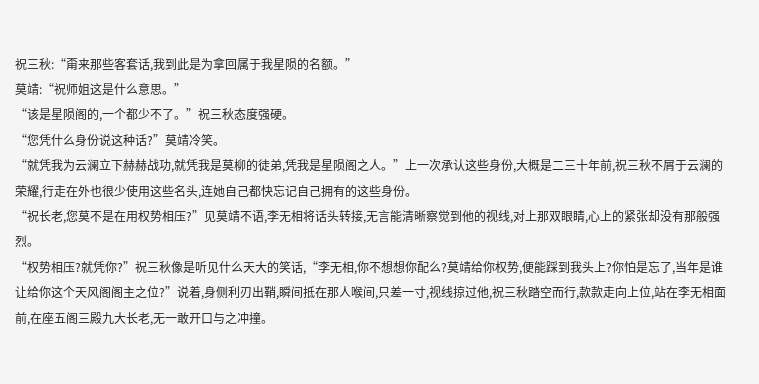祝三秋:“甭来那些客套话,我到此是为拿回属于我星陨的名额。”
莫靖:“祝师姐这是什么意思。”
“该是星陨阁的,一个都少不了。”祝三秋态度强硬。
“您凭什么身份说这种话?”莫靖冷笑。
“就凭我为云澜立下赫赫战功,就凭我是莫柳的徒弟,凭我是星陨阁之人。”上一次承认这些身份,大概是二三十年前,祝三秋不屑于云澜的荣耀,行走在外也很少使用这些名头,连她自己都快忘记自己拥有的这些身份。
“祝长老,您莫不是在用权势相压?”见莫靖不语,李无相将话头转接,无言能清晰察觉到他的视线,对上那双眼睛,心上的紧张却没有那般强烈。
“权势相压?就凭你?”祝三秋像是听见什么天大的笑话,“李无相,你不想想你配么?莫靖给你权势,便能踩到我头上?你怕是忘了,当年是谁让给你这个天风阁阁主之位?”说着,身侧利刃出鞘,瞬间抵在那人喉间,只差一寸,视线掠过他,祝三秋踏空而行,款款走向上位,站在李无相面前,在座五阁三殿九大长老,无一敢开口与之冲撞。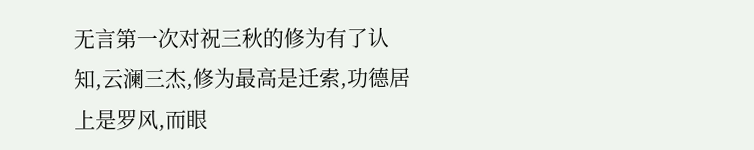无言第一次对祝三秋的修为有了认知,云澜三杰,修为最高是迁索,功德居上是罗风,而眼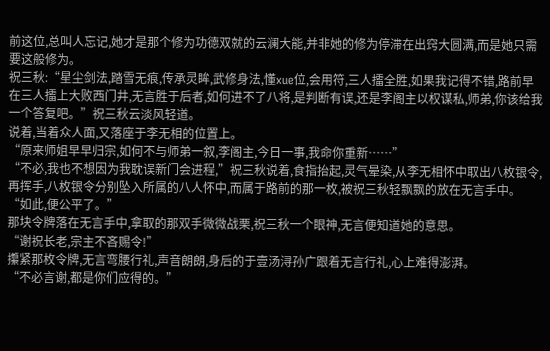前这位,总叫人忘记,她才是那个修为功德双就的云澜大能,并非她的修为停滞在出窍大圆满,而是她只需要这般修为。
祝三秋:“星尘剑法,踏雪无痕,传承灵眸,武修身法,懂xue位,会用符,三人擂全胜,如果我记得不错,路前早在三人擂上大败西门井,无言胜于后者,如何进不了八将,是判断有误,还是李阁主以权谋私,师弟,你该给我一个答复吧。”祝三秋云淡风轻道。
说着,当着众人面,又落座于李无相的位置上。
“原来师姐早早归宗,如何不与师弟一叙,李阁主,今日一事,我命你重新……”
“不必,我也不想因为我耽误新门会进程,”祝三秋说着,食指抬起,灵气晕染,从李无相怀中取出八枚银令,再挥手,八枚银令分别坠入所属的八人怀中,而属于路前的那一枚,被祝三秋轻飘飘的放在无言手中。“如此,便公平了。”
那块令牌落在无言手中,拿取的那双手微微战栗,祝三秋一个眼神,无言便知道她的意思。
“谢祝长老,宗主不吝赐令!”
攥紧那枚令牌,无言弯腰行礼,声音朗朗,身后的于壹汤浔孙广跟着无言行礼,心上难得澎湃。
“不必言谢,都是你们应得的。”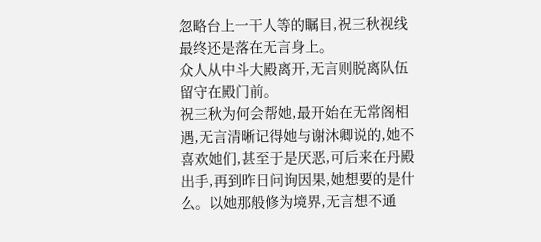忽略台上一干人等的瞩目,祝三秋视线最终还是落在无言身上。
众人从中斗大殿离开,无言则脱离队伍留守在殿门前。
祝三秋为何会帮她,最开始在无常阁相遇,无言清晰记得她与谢沐卿说的,她不喜欢她们,甚至于是厌恶,可后来在丹殿出手,再到昨日问询因果,她想要的是什么。以她那般修为境界,无言想不通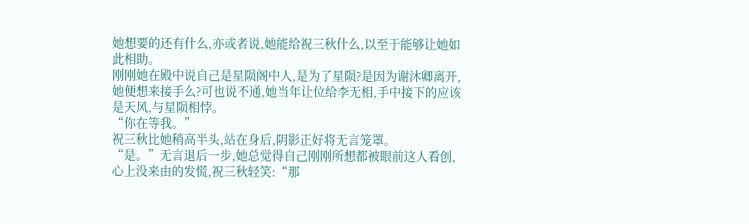她想要的还有什么,亦或者说,她能给祝三秋什么,以至于能够让她如此相助。
刚刚她在殿中说自己是星陨阁中人,是为了星陨?是因为谢沐卿离开,她便想来接手么?可也说不通,她当年让位给李无相,手中接下的应该是天风,与星陨相悖。
“你在等我。”
祝三秋比她稍高半头,站在身后,阴影正好将无言笼罩。
“是。”无言退后一步,她总觉得自己刚刚所想都被眼前这人看创,心上没来由的发慌,祝三秋轻笑:“那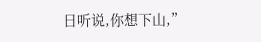日听说,你想下山,”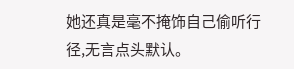她还真是毫不掩饰自己偷听行径,无言点头默认。